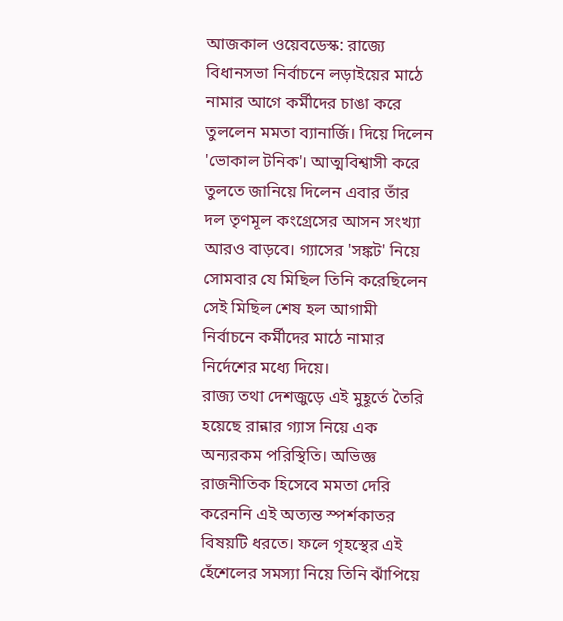আজকাল ওয়েবডেস্ক: রাজ্যে বিধানসভা নির্বাচনে লড়াইয়ের মাঠে নামার আগে কর্মীদের চাঙা করে তুললেন মমতা ব্যানার্জি। দিয়ে দিলেন 'ভোকাল টনিক'। আত্মবিশ্বাসী করে তুলতে জানিয়ে দিলেন এবার তাঁর দল তৃণমূল কংগ্রেসের আসন সংখ্যা আরও বাড়বে। গ্যাসের 'সঙ্কট' নিয়ে সোমবার যে মিছিল তিনি করেছিলেন সেই মিছিল শেষ হল আগামী নির্বাচনে কর্মীদের মাঠে নামার নির্দেশের মধ্যে দিয়ে।
রাজ্য তথা দেশজুড়ে এই মুহূর্তে তৈরি হয়েছে রান্নার গ্যাস নিয়ে এক অন্যরকম পরিস্থিতি। অভিজ্ঞ রাজনীতিক হিসেবে মমতা দেরি করেননি এই অত্যন্ত স্পর্শকাতর বিষয়টি ধরতে। ফলে গৃহস্থের এই হেঁশেলের সমস্যা নিয়ে তিনি ঝাঁপিয়ে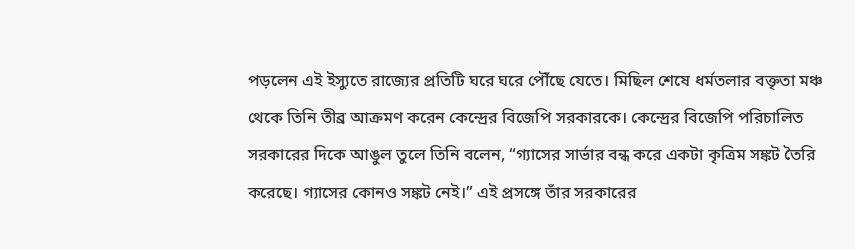পড়লেন এই ইস্যুতে রাজ্যের প্রতিটি ঘরে ঘরে পৌঁছে যেতে। মিছিল শেষে ধর্মতলার বক্তৃতা মঞ্চ থেকে তিনি তীব্র আক্রমণ করেন কেন্দ্রের বিজেপি সরকারকে। কেন্দ্রের বিজেপি পরিচালিত সরকারের দিকে আঙুল তুলে তিনি বলেন, “গ্যাসের সার্ভার বন্ধ করে একটা কৃত্রিম সঙ্কট তৈরি করেছে। গ্যাসের কোনও সঙ্কট নেই।” এই প্রসঙ্গে তাঁর সরকারের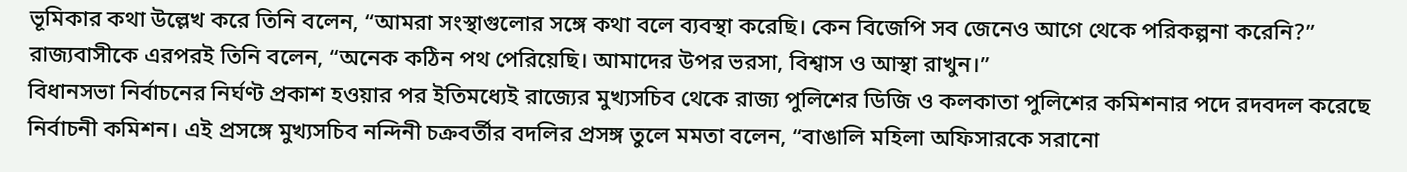ভূমিকার কথা উল্লেখ করে তিনি বলেন, “আমরা সংস্থাগুলোর সঙ্গে কথা বলে ব্যবস্থা করেছি। কেন বিজেপি সব জেনেও আগে থেকে পরিকল্পনা করেনি?” রাজ্যবাসীকে এরপরই তিনি বলেন, “অনেক কঠিন পথ পেরিয়েছি। আমাদের উপর ভরসা, বিশ্বাস ও আস্থা রাখুন।”
বিধানসভা নির্বাচনের নির্ঘণ্ট প্রকাশ হওয়ার পর ইতিমধ্যেই রাজ্যের মুখ্যসচিব থেকে রাজ্য পুলিশের ডিজি ও কলকাতা পুলিশের কমিশনার পদে রদবদল করেছে নির্বাচনী কমিশন। এই প্রসঙ্গে মুখ্যসচিব নন্দিনী চক্রবর্তীর বদলির প্রসঙ্গ তুলে মমতা বলেন, “বাঙালি মহিলা অফিসারকে সরানো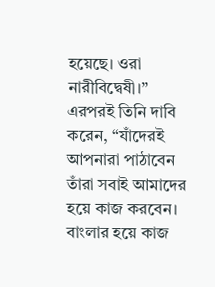হয়েছে। ওরা নারীবিদ্বেষী।” এরপরই তিনি দাবি করেন, “যাঁদেরই আপনারা পাঠাবেন তাঁরা সবাই আমাদের হয়ে কাজ করবেন। বাংলার হয়ে কাজ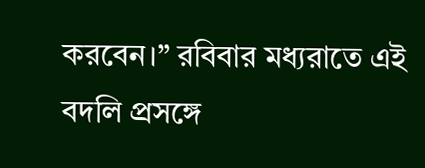করবেন।” রবিবার মধ্যরাতে এই বদলি প্রসঙ্গে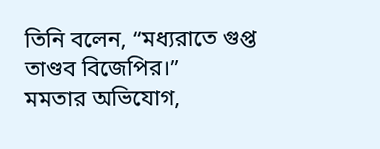তিনি বলেন, “মধ্যরাতে গুপ্ত তাণ্ডব বিজেপির।”
মমতার অভিযোগ,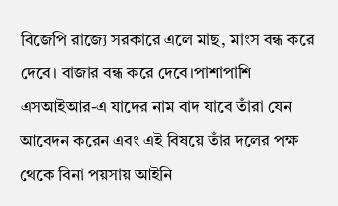বিজেপি রাজ্যে সরকারে এলে মাছ, মাংস বন্ধ করে দেবে। বাজার বন্ধ করে দেবে।পাশাপাশি এসআইআর-এ যাদের নাম বাদ যাবে তাঁরা যেন আবেদন করেন এবং এই বিষয়ে তাঁর দলের পক্ষ থেকে বিনা পয়সায় আইনি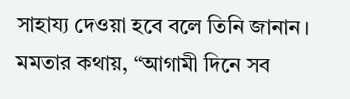সাহায্য দেওয়া হবে বলে তিনি জানান। মমতার কথায়, “আগামী দিনে সব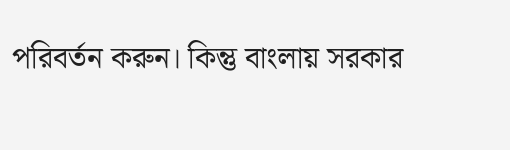পরিবর্তন করুন। কিন্তু বাংলায় সরকার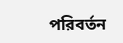পরিবর্তন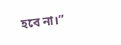হবে না।”